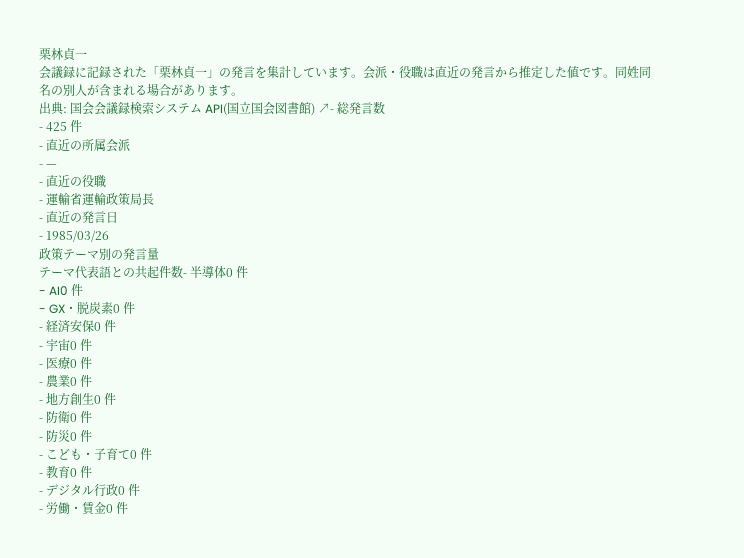栗林貞一
会議録に記録された「栗林貞一」の発言を集計しています。会派・役職は直近の発言から推定した値です。同姓同名の別人が含まれる場合があります。
出典: 国会会議録検索システム API(国立国会図書館) ↗- 総発言数
- 425 件
- 直近の所属会派
- —
- 直近の役職
- 運輸省運輸政策局長
- 直近の発言日
- 1985/03/26
政策テーマ別の発言量
テーマ代表語との共起件数- 半導体0 件
- AI0 件
- GX・脱炭素0 件
- 経済安保0 件
- 宇宙0 件
- 医療0 件
- 農業0 件
- 地方創生0 件
- 防衛0 件
- 防災0 件
- こども・子育て0 件
- 教育0 件
- デジタル行政0 件
- 労働・賃金0 件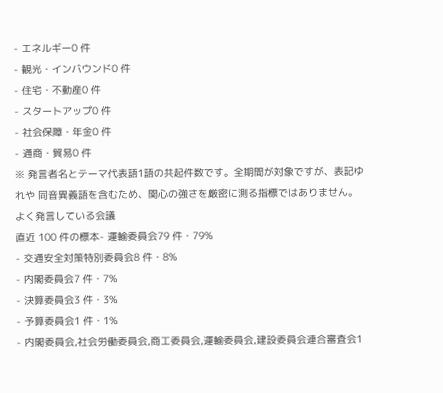- エネルギー0 件
- 観光・インバウンド0 件
- 住宅・不動産0 件
- スタートアップ0 件
- 社会保障・年金0 件
- 通商・貿易0 件
※ 発言者名とテーマ代表語1語の共起件数です。全期間が対象ですが、表記ゆれや 同音異義語を含むため、関心の強さを厳密に測る指標ではありません。
よく発言している会議
直近 100 件の標本- 運輸委員会79 件・79%
- 交通安全対策特別委員会8 件・8%
- 内閣委員会7 件・7%
- 決算委員会3 件・3%
- 予算委員会1 件・1%
- 内閣委員会,社会労働委員会,商工委員会,運輸委員会,建設委員会連合審査会1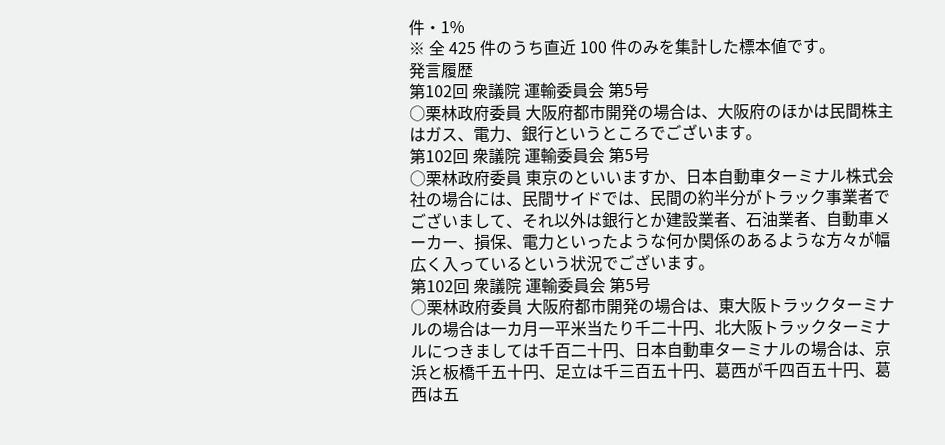件・1%
※ 全 425 件のうち直近 100 件のみを集計した標本値です。
発言履歴
第102回 衆議院 運輸委員会 第5号
○栗林政府委員 大阪府都市開発の場合は、大阪府のほかは民間株主はガス、電力、銀行というところでございます。
第102回 衆議院 運輸委員会 第5号
○栗林政府委員 東京のといいますか、日本自動車ターミナル株式会社の場合には、民間サイドでは、民間の約半分がトラック事業者でございまして、それ以外は銀行とか建設業者、石油業者、自動車メーカー、損保、電力といったような何か関係のあるような方々が幅広く入っているという状況でございます。
第102回 衆議院 運輸委員会 第5号
○栗林政府委員 大阪府都市開発の場合は、東大阪トラックターミナルの場合は一カ月一平米当たり千二十円、北大阪トラックターミナルにつきましては千百二十円、日本自動車ターミナルの場合は、京浜と板橋千五十円、足立は千三百五十円、葛西が千四百五十円、葛西は五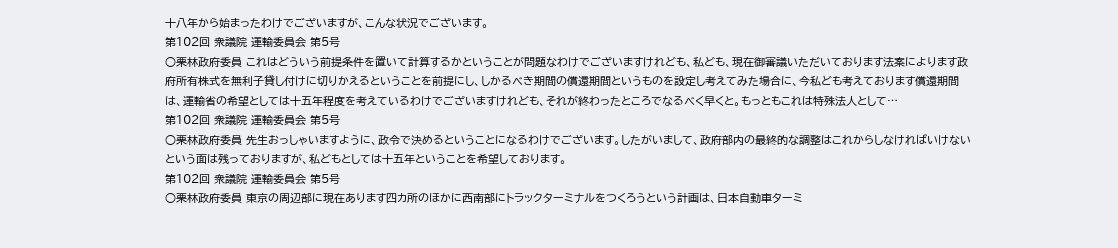十八年から始まったわけでございますが、こんな状況でございます。
第102回 衆議院 運輸委員会 第5号
○栗林政府委員 これはどういう前提条件を置いて計算するかということが問題なわけでございますけれども、私ども、現在御審議いただいております法案によります政府所有株式を無利子貸し付けに切りかえるということを前提にし、しかるべき期間の償還期間というものを設定し考えてみた場合に、今私ども考えております償還期間は、運輸省の希望としては十五年程度を考えているわけでございますけれども、それが終わったところでなるべく早くと。もっともこれは特殊法人として…
第102回 衆議院 運輸委員会 第5号
○栗林政府委員 先生おっしゃいますように、政令で決めるということになるわけでございます。したがいまして、政府部内の最終的な調整はこれからしなければいけないという面は残っておりますが、私どもとしては十五年ということを希望しております。
第102回 衆議院 運輸委員会 第5号
○栗林政府委員 東京の周辺部に現在あります四カ所のほかに西南部にトラックターミナルをつくろうという計画は、日本自動車ターミ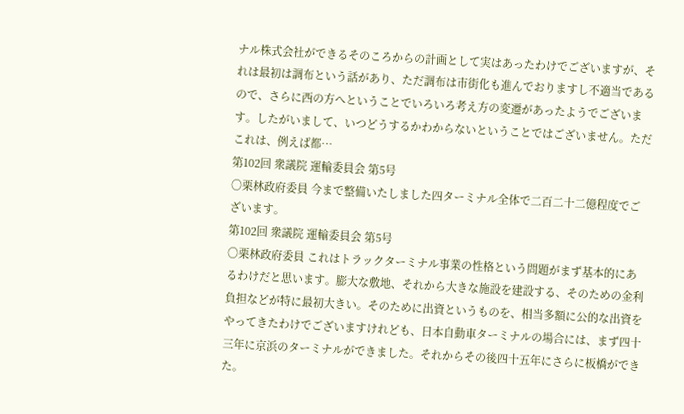ナル株式会社ができるそのころからの計画として実はあったわけでございますが、それは最初は調布という話があり、ただ調布は市街化も進んでおりますし不適当であるので、さらに西の方へということでいろいろ考え方の変遷があったようでございます。したがいまして、いつどうするかわからないということではございません。ただこれは、例えば都…
第102回 衆議院 運輸委員会 第5号
○栗林政府委員 今まで整備いたしました四ターミナル全体で二百二十二億程度でございます。
第102回 衆議院 運輸委員会 第5号
○栗林政府委員 これはトラックターミナル事業の性格という問題がまず基本的にあるわけだと思います。膨大な敷地、それから大きな施設を建設する、そのための金利負担などが特に最初大きい。そのために出資というものを、相当多額に公的な出資をやってきたわけでございますけれども、日本自動車ターミナルの場合には、まず四十三年に京浜のターミナルができました。それからその後四十五年にさらに板橋ができた。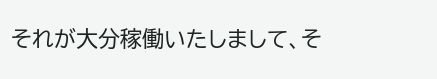それが大分稼働いたしまして、そ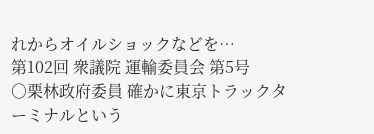れからオイルショックなどを…
第102回 衆議院 運輸委員会 第5号
○栗林政府委員 確かに東京トラックターミナルという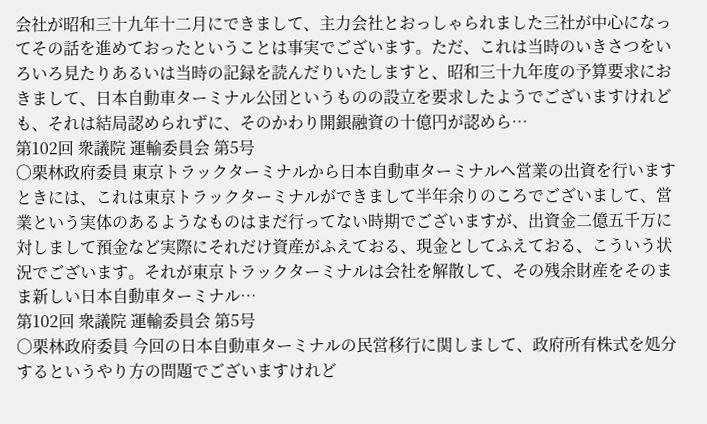会社が昭和三十九年十二月にできまして、主力会社とおっしゃられました三社が中心になってその話を進めておったということは事実でございます。ただ、これは当時のいきさつをいろいろ見たりあるいは当時の記録を読んだりいたしますと、昭和三十九年度の予算要求におきまして、日本自動車ターミナル公団というものの設立を要求したようでございますけれども、それは結局認められずに、そのかわり開銀融資の十億円が認めら…
第102回 衆議院 運輸委員会 第5号
○栗林政府委員 東京トラックターミナルから日本自動車ターミナルヘ営業の出資を行いますときには、これは東京トラックターミナルができまして半年余りのころでございまして、営業という実体のあるようなものはまだ行ってない時期でございますが、出資金二億五千万に対しまして預金など実際にそれだけ資産がふえておる、現金としてふえておる、こういう状況でございます。それが東京トラックターミナルは会社を解散して、その残余財産をそのまま新しい日本自動車ターミナル…
第102回 衆議院 運輸委員会 第5号
○栗林政府委員 今回の日本自動車ターミナルの民営移行に関しまして、政府所有株式を処分するというやり方の問題でございますけれど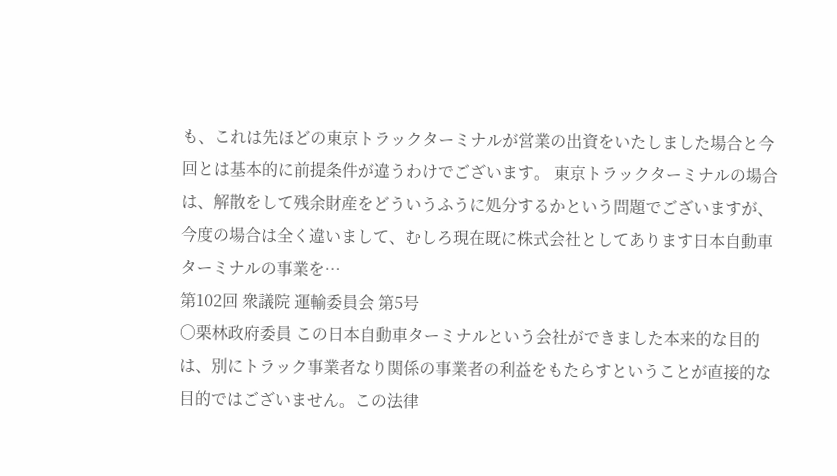も、これは先ほどの東京トラックターミナルが営業の出資をいたしました場合と今回とは基本的に前提条件が違うわけでございます。 東京トラックターミナルの場合は、解散をして残余財産をどういうふうに処分するかという問題でございますが、今度の場合は全く違いまして、むしろ現在既に株式会社としてあります日本自動車ターミナルの事業を…
第102回 衆議院 運輸委員会 第5号
○栗林政府委員 この日本自動車ターミナルという会社ができました本来的な目的は、別にトラック事業者なり関係の事業者の利益をもたらすということが直接的な目的ではございません。この法律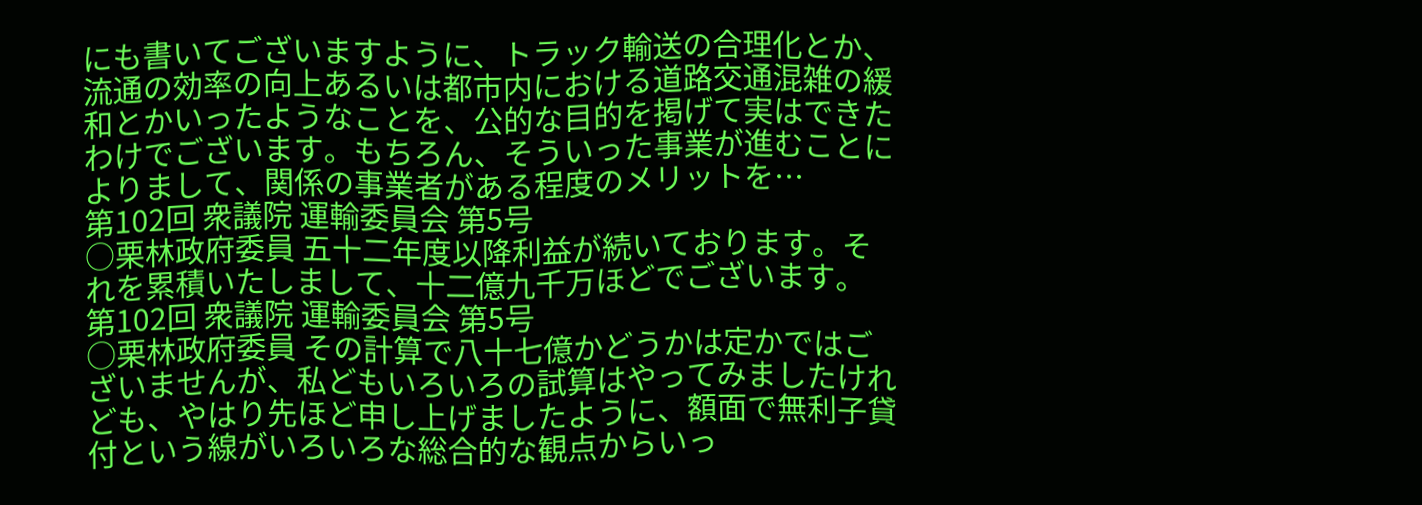にも書いてございますように、トラック輸送の合理化とか、流通の効率の向上あるいは都市内における道路交通混雑の緩和とかいったようなことを、公的な目的を掲げて実はできたわけでございます。もちろん、そういった事業が進むことによりまして、関係の事業者がある程度のメリットを…
第102回 衆議院 運輸委員会 第5号
○栗林政府委員 五十二年度以降利益が続いております。それを累積いたしまして、十二億九千万ほどでございます。
第102回 衆議院 運輸委員会 第5号
○栗林政府委員 その計算で八十七億かどうかは定かではございませんが、私どもいろいろの試算はやってみましたけれども、やはり先ほど申し上げましたように、額面で無利子貸付という線がいろいろな総合的な観点からいっ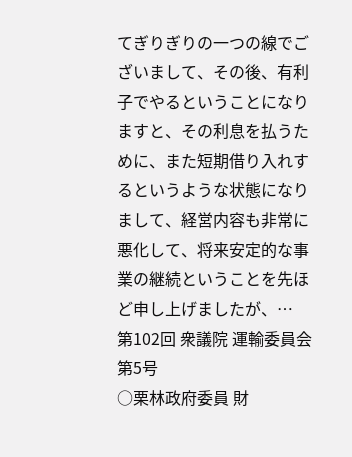てぎりぎりの一つの線でございまして、その後、有利子でやるということになりますと、その利息を払うために、また短期借り入れするというような状態になりまして、経営内容も非常に悪化して、将来安定的な事業の継続ということを先ほど申し上げましたが、…
第102回 衆議院 運輸委員会 第5号
○栗林政府委員 財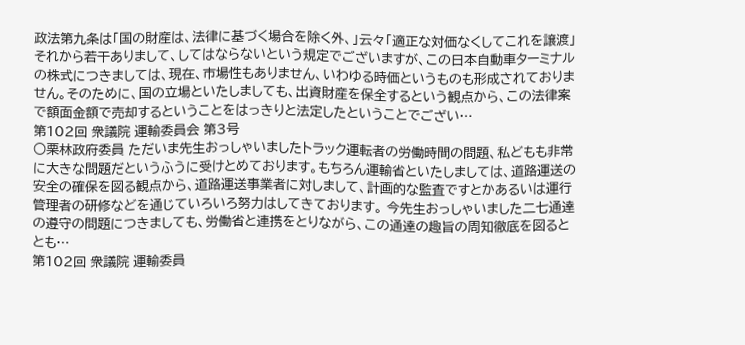政法第九条は「国の財産は、法律に基づく場合を除く外、」云々「適正な対価なくしてこれを譲渡」それから若干ありまして、してはならないという規定でございますが、この日本自動車ターミナルの株式につきましては、現在、市場性もありません、いわゆる時価というものも形成されておりません。そのために、国の立場といたしましても、出資財産を保全するという観点から、この法律案で額面金額で売却するということをはっきりと法定したということでござい…
第102回 衆議院 運輸委員会 第3号
○栗林政府委員 ただいま先生おっしゃいましたトラック運転者の労働時間の問題、私どもも非常に大きな問題だというふうに受けとめております。もちろん運輸省といたしましては、道路運送の安全の確保を図る観点から、道路運送事業者に対しまして、計画的な監査ですとかあるいは運行管理者の研修などを通じていろいろ努力はしてきております。 今先生おっしゃいました二七通達の遵守の問題につきましても、労働省と連携をとりながら、この通達の趣旨の周知徹底を図るととも…
第102回 衆議院 運輸委員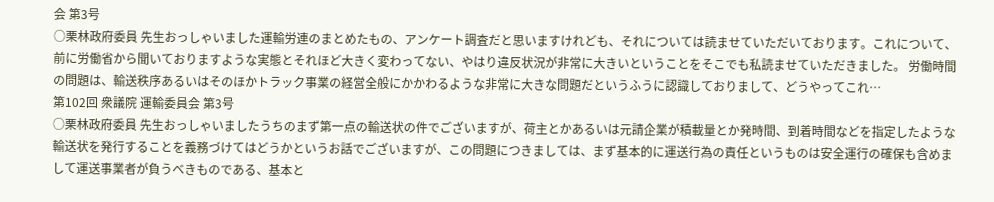会 第3号
○栗林政府委員 先生おっしゃいました運輸労連のまとめたもの、アンケート調査だと思いますけれども、それについては読ませていただいております。これについて、前に労働省から聞いておりますような実態とそれほど大きく変わってない、やはり違反状況が非常に大きいということをそこでも私読ませていただきました。 労働時間の問題は、輸送秩序あるいはそのほかトラック事業の経営全般にかかわるような非常に大きな問題だというふうに認識しておりまして、どうやってこれ…
第102回 衆議院 運輸委員会 第3号
○栗林政府委員 先生おっしゃいましたうちのまず第一点の輸送状の件でございますが、荷主とかあるいは元請企業が積載量とか発時間、到着時間などを指定したような輸送状を発行することを義務づけてはどうかというお話でございますが、この問題につきましては、まず基本的に運送行為の責任というものは安全運行の確保も含めまして運送事業者が負うべきものである、基本と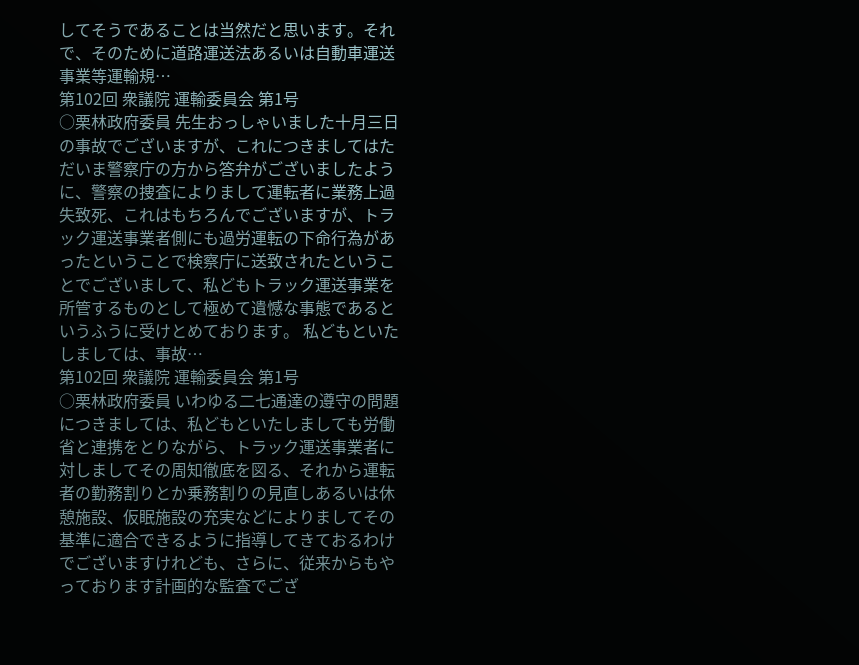してそうであることは当然だと思います。それで、そのために道路運送法あるいは自動車運送事業等運輸規…
第102回 衆議院 運輸委員会 第1号
○栗林政府委員 先生おっしゃいました十月三日の事故でございますが、これにつきましてはただいま警察庁の方から答弁がございましたように、警察の捜査によりまして運転者に業務上過失致死、これはもちろんでございますが、トラック運送事業者側にも過労運転の下命行為があったということで検察庁に送致されたということでございまして、私どもトラック運送事業を所管するものとして極めて遺憾な事態であるというふうに受けとめております。 私どもといたしましては、事故…
第102回 衆議院 運輸委員会 第1号
○栗林政府委員 いわゆる二七通達の遵守の問題につきましては、私どもといたしましても労働省と連携をとりながら、トラック運送事業者に対しましてその周知徹底を図る、それから運転者の勤務割りとか乗務割りの見直しあるいは休憩施設、仮眠施設の充実などによりましてその基準に適合できるように指導してきておるわけでございますけれども、さらに、従来からもやっております計画的な監査でござ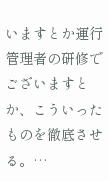いますとか運行管理者の研修でございますとか、こういったものを徹底させる。…